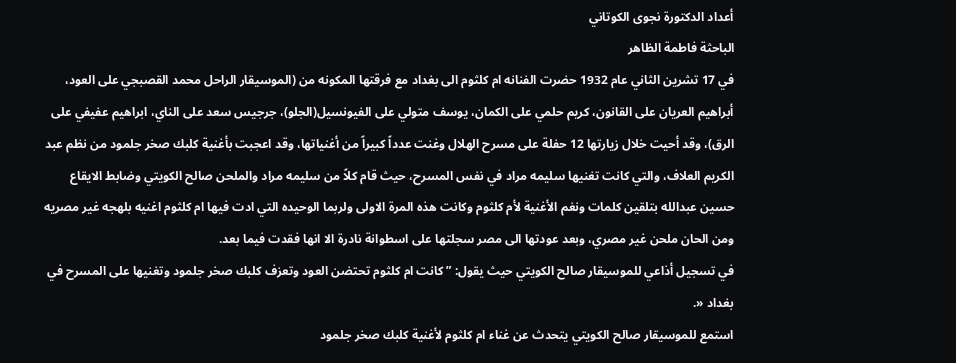أعداد الدكتورة نجوى الكوتاني
الباحثة فاطمة الظاهر
في 17 تشرين الثاني عام 1932 حضرت الفنانه ام كلثوم الى بغداد مع فرقتها المكونه من (الموسيقار الراحل محمد القصبجي على العود، أبراهيم العريان على القانون، كريم حلمي على الكمان، يوسف متولي على الفيونسيل(الجلو)، جرجيس سعد على الناي، ابراهيم عفيفي على الرق)، وقد أحيت خلال زيارتها 12 حفلة على مسرح الهلال وغنت عدداً كبيراً من أغنياتها، وقد اعجبت بأغنية كلبك صخر جلمود من نظم عبد الكريم العلاف، والتي كانت تغنيها سليمه مراد في نفس المسرح، حيث قام كلاً من سليمه مراد والملحن صالح الكويتي وضابط الايقاع حسين عبدالله بتلقين كلمات ونغم الأغنية لأم كلثوم وكانت هذه المرة الاولى ولربما الوحيده التي ادت فيها ام كلثوم اغنيه بلهجه غير مصريه ومن الحان ملحن غير مصري، وبعد عودتها الى مصر سجلتها على اسطوانة نادرة الا انها فقدت فيما بعد.
في تسجيل أذاعي للموسيقار صالح الكويتي حيث يقول: ” كانت ام كلثوم تحتضن العود وتعزف كلبك صخر جلمود وتغنيها على المسرح في بغداد «.
استمع للموسيقار صالح الكويتي يتحدث عن غناء ام كلثوم لأغنية كلبك صخر جلمود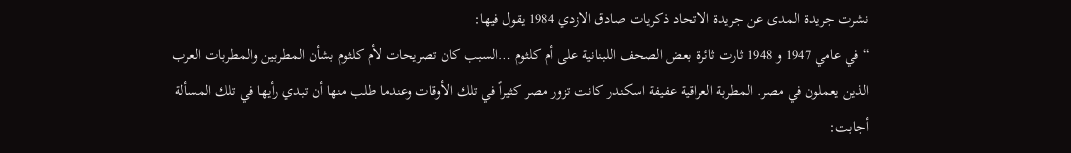نشرت جريدة المدى عن جريدة الاتحاد ذكريات صادق الازدي 1984 يقول فيها:
“في عامي 1947 و 1948 ثارت ثائرة بعض الصحف اللبنانية على أم كلثوم …السبب كان تصريحات لأم كلثوم بشأن المطربين والمطربات العرب الذين يعملون في مصر. المطربة العراقية عفيفة اسكندر كانت تزور مصر كثيراً في تلك الأوقات وعندما طلب منها أن تبدي رأيها في تلك المسألة أجابت: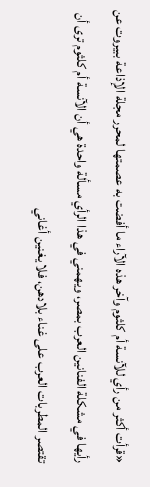«قرأت أكثر من رأي للآنسة أم كلثوم وآخر هذه الآراء ما أفضت به عصمتها لمحرر مجلة الإذاعة ببيروت عن رأيها في مشكلة الفنانين العرب بمصر، ويهمني في هذا الرأي مسألة واحدة هي أن الآنسة أم كلثوم ترى أن تقتصر المطربات العرب على غناء بلادهن، فلا يغنين أغاني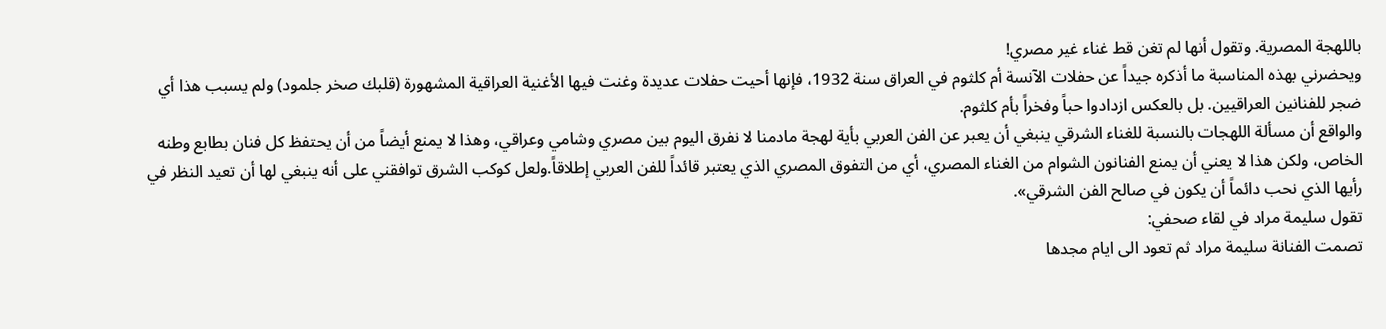باللهجة المصرية. وتقول أنها لم تغن قط غناء غير مصري!
ويحضرني بهذه المناسبة ما أذكره جيداً عن حفلات الآنسة أم كلثوم في العراق سنة 1932، فإنها أحيت حفلات عديدة وغنت فيها الأغنية العراقية المشهورة (قلبك صخر جلمود) ولم يسبب هذا أي ضجر للفنانين العراقيين. بل بالعكس ازدادوا حباً وفخراً بأم كلثوم.
والواقع أن مسألة اللهجات بالنسبة للغناء الشرقي ينبغي أن يعبر عن الفن العربي بأية لهجة مادمنا لا نفرق اليوم بين مصري وشامي وعراقي، وهذا لا يمنع أيضاً من أن يحتفظ كل فنان بطابع وطنه الخاص، ولكن هذا لا يعني أن يمنع الفنانون الشوام من الغناء المصري، أي من التفوق المصري الذي يعتبر قائداً للفن العربي إطلاقاً.ولعل كوكب الشرق توافقني على أنه ينبغي لها أن تعيد النظر في رأيها الذي نحب دائماً أن يكون في صالح الفن الشرقي».
تقول سليمة مراد في لقاء صحفي:
تصمت الفنانة سليمة مراد ثم تعود الى ايام مجدها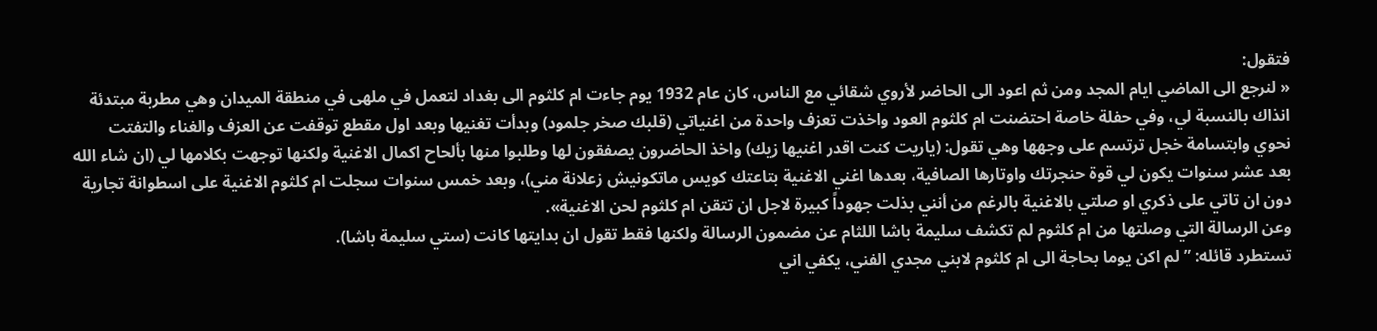فتقول:
« لنرجع الى الماضي ايام المجد ومن ثم اعود الى الحاضر لأروي شقائي مع الناس، كان عام 1932 يوم جاءت ام كلثوم الى بغداد لتعمل في ملهى في منطقة الميدان وهي مطربة مبتدئة انذاك بالنسبة لي، وفي حفلة خاصة احتضنت ام كلثوم العود واخذت تعزف واحدة من اغنياتي (قلبك صخر جلمود) وبدأت تغنيها وبعد اول مقطع توقفت عن العزف والغناء والتفتت نحوي وابتسامة خجل ترتسم على وجهها وهي تقول: (ياريت كنت اقدر اغنيها زيك) واخذ الحاضرون يصفقون لها وطلبوا منها بألحاح اكمال الاغنية ولكنها توجهت بكلامها لي (ان شاء الله بعد عشر سنوات يكون لي قوة حنجرتك واوتارها الصافية، بعدها اغني الاغنية بتاعتك كويس ماتكونيش زعلانة مني)، وبعد خمس سنوات سجلت ام كلثوم الاغنية على اسطوانة تجارية دون ان تاتي على ذكري او صلتي بالاغنية بالرغم من أنني بذلت جهوداً كبيرة لاجل ان تتقن ام كلثوم لحن الاغنية».
وعن الرسالة التي وصلتها من ام كلثوم لم تكشف سليمة باشا اللثام عن مضمون الرسالة ولكنها فقط تقول ان بدايتها كانت (ستي سليمة باشا).
تستطرد قائله: ” لم اكن يوما بحاجة الى ام كلثوم لابني مجدي الفني، يكفي اني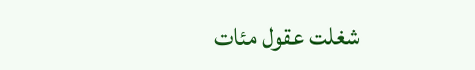شغلت عقول مئات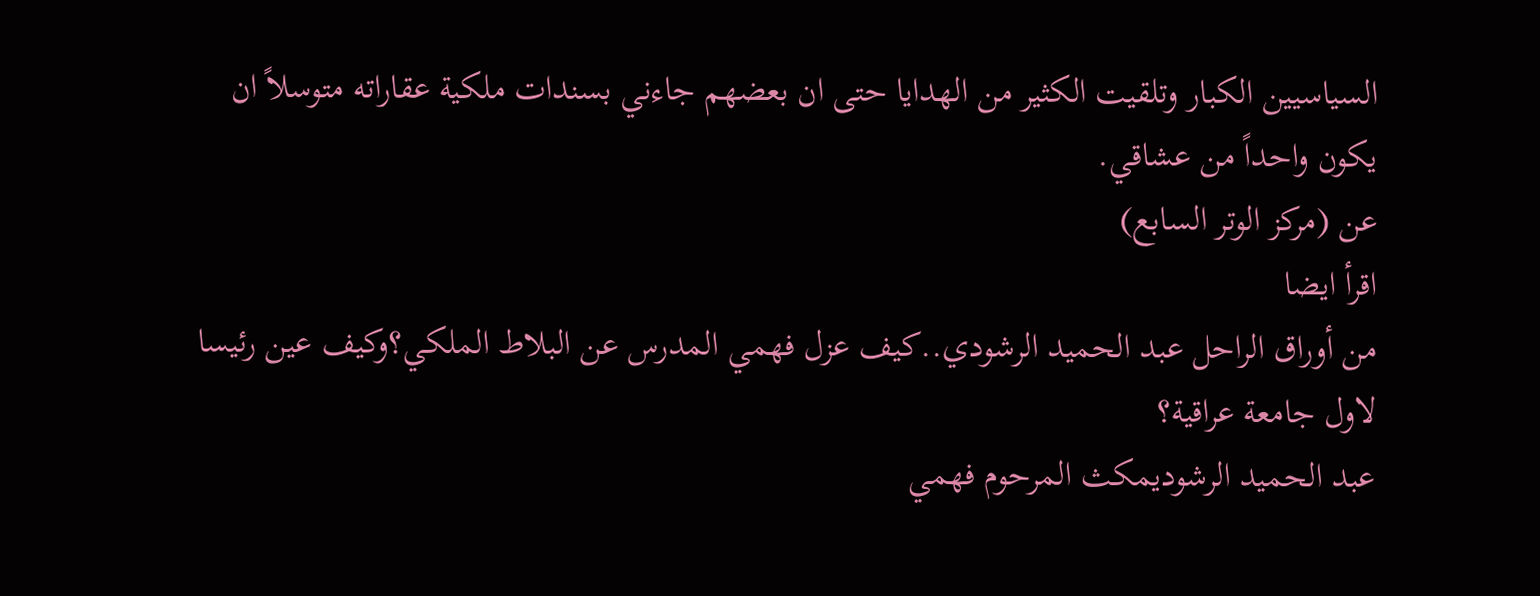السياسيين الكبار وتلقيت الكثير من الهدايا حتى ان بعضهم جاءني بسندات ملكية عقاراته متوسلاً ان يكون واحداً من عشاقي.
عن (مركز الوتر السابع)
اقرأ ايضا
من أوراق الراحل عبد الحميد الرشودي..كيف عزل فهمي المدرس عن البلاط الملكي؟وكيف عين رئيسا لاول جامعة عراقية؟
عبد الحميد الرشوديمكث المرحوم فهمي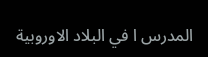المدرس ا في البلاد الاوروبية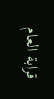قرابة العام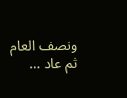ونصف العام ثم عاد …